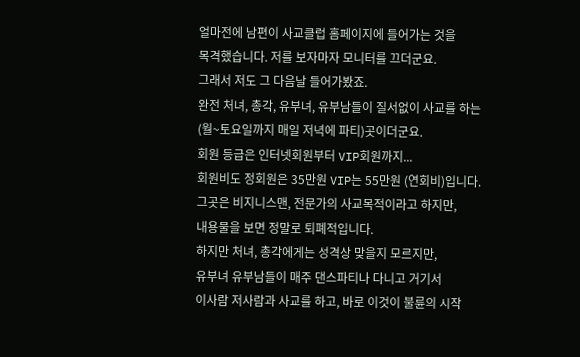얼마전에 남편이 사교클럽 홈페이지에 들어가는 것을
목격했습니다. 저를 보자마자 모니터를 끄더군요.
그래서 저도 그 다음날 들어가봤죠.
완전 처녀, 총각, 유부녀, 유부남들이 질서없이 사교를 하는
(월~토요일까지 매일 저녁에 파티)곳이더군요.
회원 등급은 인터넷회원부터 VIP회원까지...
회원비도 정회원은 35만원 VIP는 55만원 (연회비)입니다.
그곳은 비지니스맨, 전문가의 사교목적이라고 하지만,
내용물을 보면 정말로 퇴폐적입니다.
하지만 처녀, 총각에게는 성격상 맞을지 모르지만,
유부녀 유부남들이 매주 댄스파티나 다니고 거기서
이사람 저사람과 사교를 하고, 바로 이것이 불륜의 시작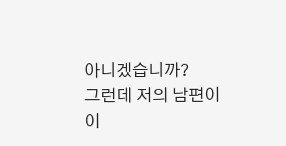아니겠습니까?
그런데 저의 남편이 이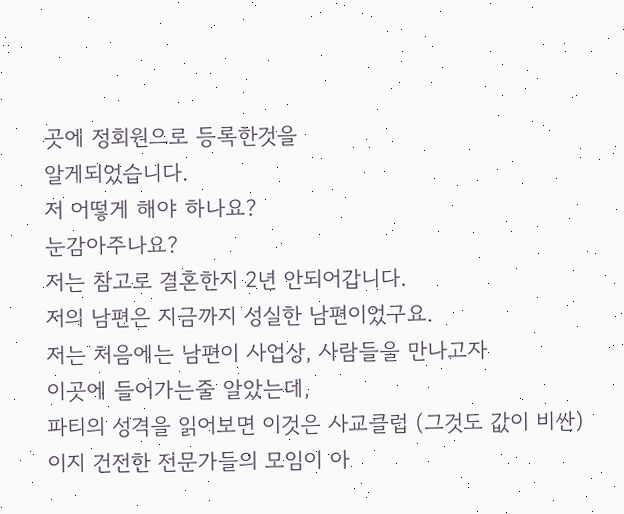곳에 정회원으로 등록한것을
알게되었습니다.
저 어떻게 해야 하나요?
눈감아주나요?
저는 참고로 결혼한지 2년 안되어갑니다.
저의 남편은 지금까지 성실한 남편이었구요.
저는 처음에는 남편이 사업상, 사람들을 만나고자
이곳에 들어가는줄 알았는데,
파티의 성격을 읽어보면 이것은 사교클럽 (그것도 값이 비싼)
이지 건전한 전문가들의 모임이 아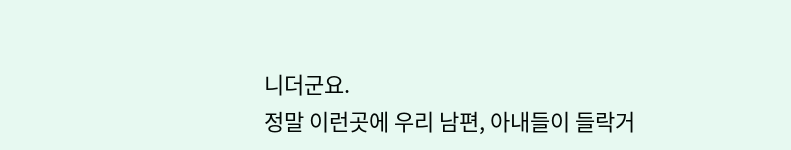니더군요.
정말 이런곳에 우리 남편, 아내들이 들락거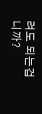려도 되는겁니까?